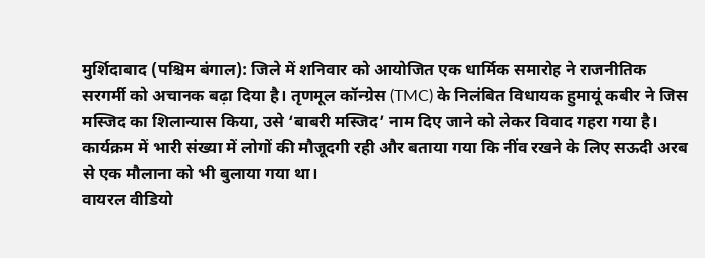मुर्शिदाबाद (पश्चिम बंगाल): जिले में शनिवार को आयोजित एक धार्मिक समारोह ने राजनीतिक सरगर्मी को अचानक बढ़ा दिया है। तृणमूल कॉन्ग्रेस (TMC) के निलंबित विधायक हुमायूं कबीर ने जिस मस्जिद का शिलान्यास किया, उसे ‘बाबरी मस्जिद’ नाम दिए जाने को लेकर विवाद गहरा गया है। कार्यक्रम में भारी संख्या में लोगों की मौजूदगी रही और बताया गया कि नींव रखने के लिए सऊदी अरब से एक मौलाना को भी बुलाया गया था।
वायरल वीडियो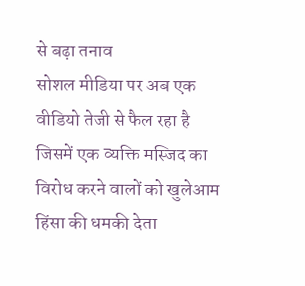से बढ़ा तनाव
सोशल मीडिया पर अब एक वीडियो तेजी से फैल रहा है जिसमें एक व्यक्ति मस्जिद का विरोध करने वालों को खुलेआम हिंसा की धमकी देता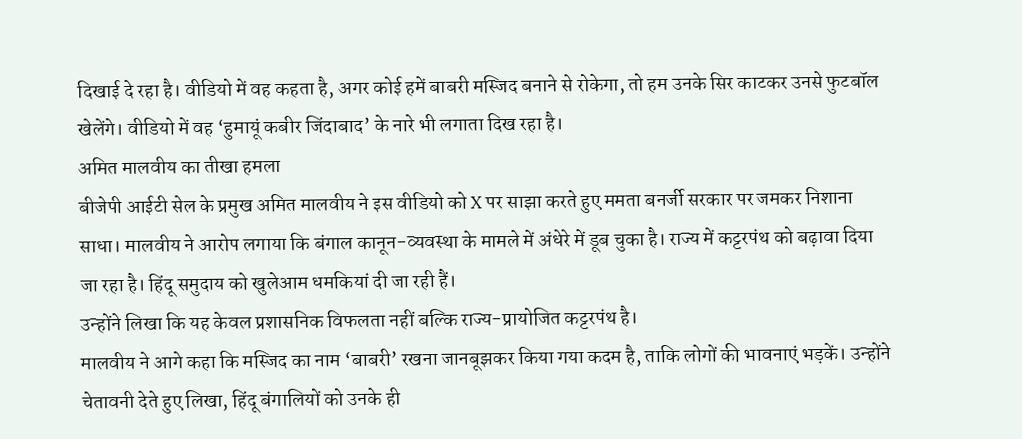दिखाई दे रहा है। वीडियो में वह कहता है, अगर कोई हमें बाबरी मस्जिद बनाने से रोकेगा, तो हम उनके सिर काटकर उनसे फुटबॉल खेलेंगे। वीडियो में वह ‘हुमायूं कबीर जिंदाबाद’ के नारे भी लगाता दिख रहा है।
अमित मालवीय का तीखा हमला
बीजेपी आईटी सेल के प्रमुख अमित मालवीय ने इस वीडियो को X पर साझा करते हुए ममता बनर्जी सरकार पर जमकर निशाना साधा। मालवीय ने आरोप लगाया कि बंगाल कानून-व्यवस्था के मामले में अंधेरे में डूब चुका है। राज्य में कट्टरपंथ को बढ़ावा दिया जा रहा है। हिंदू समुदाय को खुलेआम धमकियां दी जा रही हैं।
उन्होंने लिखा कि यह केवल प्रशासनिक विफलता नहीं बल्कि राज्य-प्रायोजित कट्टरपंथ है।
मालवीय ने आगे कहा कि मस्जिद का नाम ‘बाबरी’ रखना जानबूझकर किया गया कदम है, ताकि लोगों की भावनाएं भड़कें। उन्होंने चेतावनी देते हुए लिखा, हिंदू बंगालियों को उनके ही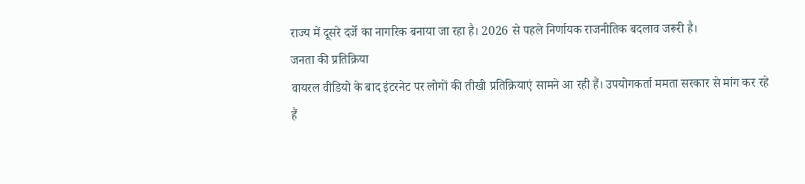राज्य में दूसरे दर्जे का नागरिक बनाया जा रहा है। 2026 से पहले निर्णायक राजनीतिक बदलाव जरूरी है।
जनता की प्रतिक्रिया
वायरल वीडियो के बाद इंटरनेट पर लोगों की तीखी प्रतिक्रियाएं सामने आ रही हैं। उपयोगकर्ता ममता सरकार से मांग कर रहे हैं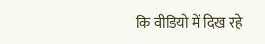कि वीडियो में दिख रहे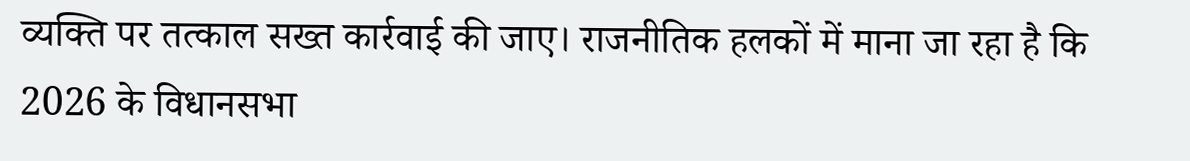व्यक्ति पर तत्काल सख्त कार्रवाई की जाए। राजनीतिक हलकों में माना जा रहा है कि 2026 के विधानसभा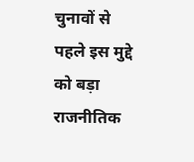चुनावों से पहले इस मुद्दे को बड़ा राजनीतिक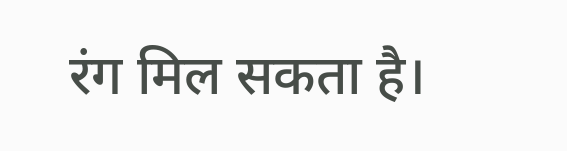रंग मिल सकता है।